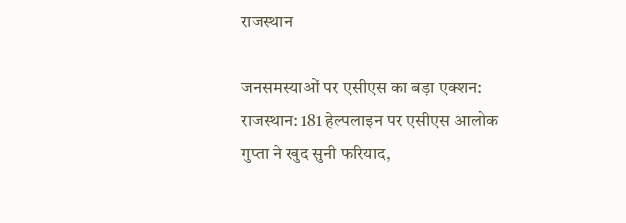राजस्थान

जनसमस्याओं पर एसीएस का बड़ा एक्शन: राजस्थान: 181 हेल्पलाइन पर एसीएस आलोक गुप्ता ने खुद सुनी फरियाद,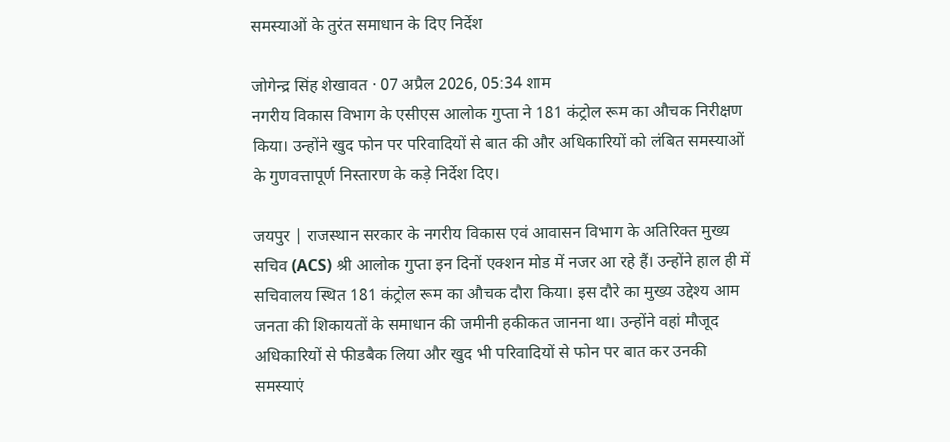समस्याओं के तुरंत समाधान के दिए निर्देश

जोगेन्द्र सिंह शेखावत · 07 अप्रैल 2026, 05:34 शाम
नगरीय विकास विभाग के एसीएस आलोक गुप्ता ने 181 कंट्रोल रूम का औचक निरीक्षण किया। उन्होंने खुद फोन पर परिवादियों से बात की और अधिकारियों को लंबित समस्याओं के गुणवत्तापूर्ण निस्तारण के कड़े निर्देश दिए।

जयपुर | राजस्थान सरकार के नगरीय विकास एवं आवासन विभाग के अतिरिक्त मुख्य सचिव (ACS) श्री आलोक गुप्ता इन दिनों एक्शन मोड में नजर आ रहे हैं। उन्होंने हाल ही में सचिवालय स्थित 181 कंट्रोल रूम का औचक दौरा किया। इस दौरे का मुख्य उद्देश्य आम जनता की शिकायतों के समाधान की जमीनी हकीकत जानना था। उन्होंने वहां मौजूद अधिकारियों से फीडबैक लिया और खुद भी परिवादियों से फोन पर बात कर उनकी समस्याएं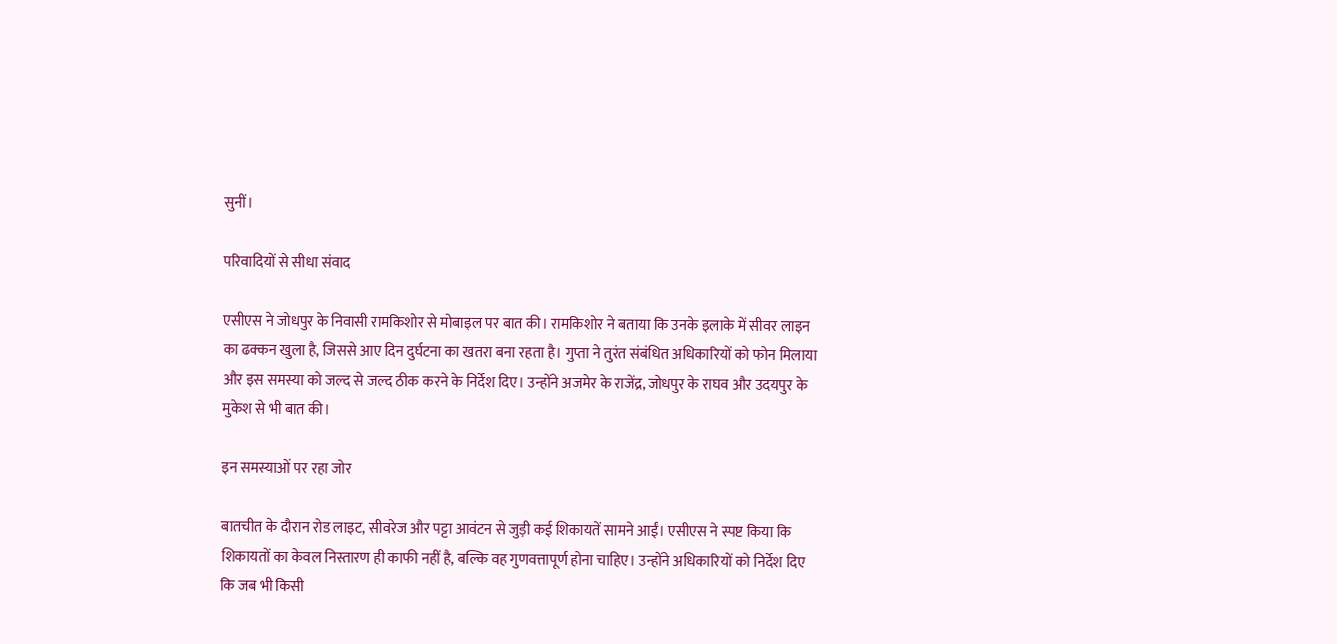सुनीं।

परिवादियों से सीधा संवाद

एसीएस ने जोधपुर के निवासी रामकिशोर से मोबाइल पर बात की। रामकिशोर ने बताया कि उनके इलाके में सीवर लाइन का ढक्कन खुला है, जिससे आए दिन दुर्घटना का खतरा बना रहता है। गुप्ता ने तुरंत संबंधित अधिकारियों को फोन मिलाया और इस समस्या को जल्द से जल्द ठीक करने के निर्देश दिए। उन्होंने अजमेर के राजेंद्र, जोधपुर के राघव और उदयपुर के मुकेश से भी बात की।

इन समस्याओं पर रहा जोर

बातचीत के दौरान रोड लाइट, सीवरेज और पट्टा आवंटन से जुड़ी कई शिकायतें सामने आईं। एसीएस ने स्पष्ट किया कि शिकायतों का केवल निस्तारण ही काफी नहीं है, बल्कि वह गुणवत्तापूर्ण होना चाहिए। उन्होंने अधिकारियों को निर्देश दिए कि जब भी किसी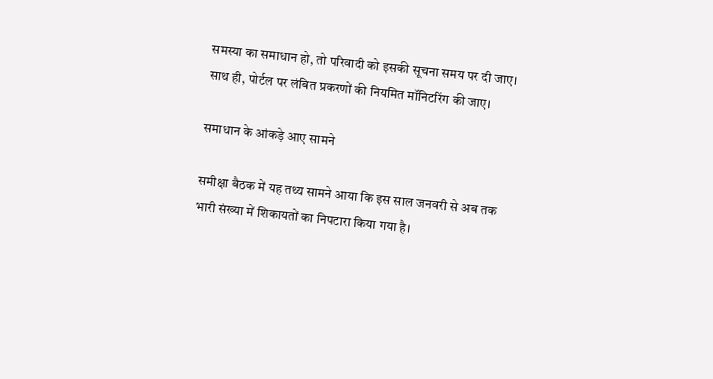समस्या का समाधान हो, तो परिवादी को इसकी सूचना समय पर दी जाए। साथ ही, पोर्टल पर लंबित प्रकरणों की नियमित मॉनिटरिंग की जाए।

समाधान के आंकड़े आए सामने

समीक्षा बैठक में यह तथ्य सामने आया कि इस साल जनवरी से अब तक भारी संख्या में शिकायतों का निपटारा किया गया है।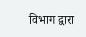विभाग द्वारा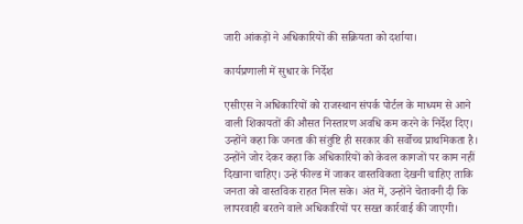जारी आंकड़ों ने अधिकारियों की सक्रियता को दर्शाया।

कार्यप्रणाली में सुधार के निर्देश

एसीएस ने अधिकारियों को राजस्थान संपर्क पोर्टल के माध्यम से आने वाली शिकायतों की औसत निस्तारण अवधि कम करने के निर्देश दिए। उन्होंने कहा कि जनता की संतुष्टि ही सरकार की सर्वोच्च प्राथमिकता है। उन्होंने जोर देकर कहा कि अधिकारियों को केवल कागजों पर काम नहीं दिखाना चाहिए। उन्हें फील्ड में जाकर वास्तविकता देखनी चाहिए ताकि जनता को वास्तविक राहत मिल सके। अंत में, उन्होंने चेतावनी दी कि लापरवाही बरतने वाले अधिकारियों पर सख्त कार्रवाई की जाएगी।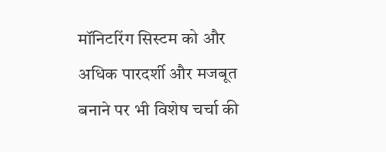मॉनिटरिंग सिस्टम को और अधिक पारदर्शी और मजबूत बनाने पर भी विशेष चर्चा की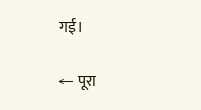गई।

← पूरा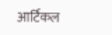आर्टिकल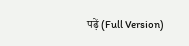पढ़ें (Full Version)